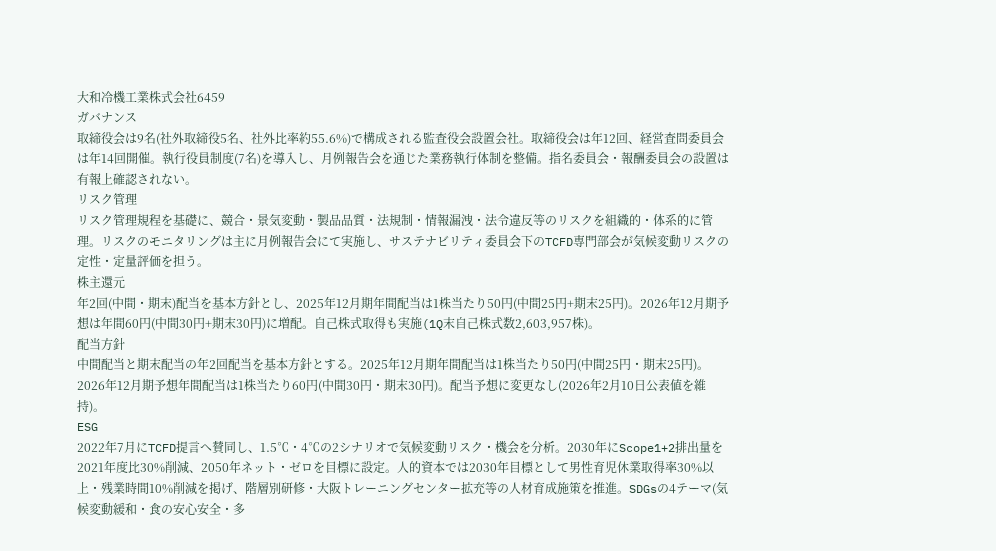大和冷機工業株式会社6459
ガバナンス
取締役会は9名(社外取締役5名、社外比率約55.6%)で構成される監査役会設置会社。取締役会は年12回、経営査問委員会は年14回開催。執行役員制度(7名)を導入し、月例報告会を通じた業務執行体制を整備。指名委員会・報酬委員会の設置は有報上確認されない。
リスク管理
リスク管理規程を基礎に、競合・景気変動・製品品質・法規制・情報漏洩・法令違反等のリスクを組織的・体系的に管理。リスクのモニタリングは主に月例報告会にて実施し、サステナビリティ委員会下のTCFD専門部会が気候変動リスクの定性・定量評価を担う。
株主還元
年2回(中間・期末)配当を基本方針とし、2025年12月期年間配当は1株当たり50円(中間25円+期末25円)。2026年12月期予想は年間60円(中間30円+期末30円)に増配。自己株式取得も実施(1Q末自己株式数2,603,957株)。
配当方針
中間配当と期末配当の年2回配当を基本方針とする。2025年12月期年間配当は1株当たり50円(中間25円・期末25円)。2026年12月期予想年間配当は1株当たり60円(中間30円・期末30円)。配当予想に変更なし(2026年2月10日公表値を維持)。
ESG
2022年7月にTCFD提言へ賛同し、1.5℃・4℃の2シナリオで気候変動リスク・機会を分析。2030年にScope1+2排出量を2021年度比30%削減、2050年ネット・ゼロを目標に設定。人的資本では2030年目標として男性育児休業取得率30%以上・残業時間10%削減を掲げ、階層別研修・大阪トレーニングセンター拡充等の人材育成施策を推進。SDGsの4テーマ(気候変動緩和・食の安心安全・多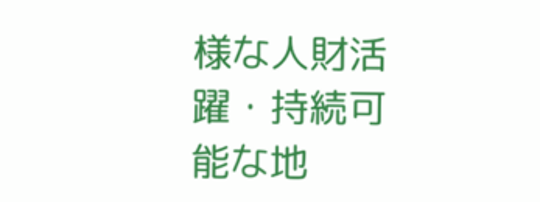様な人財活躍・持続可能な地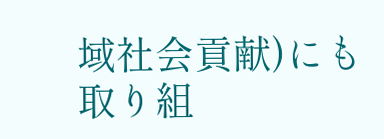域社会貢献)にも取り組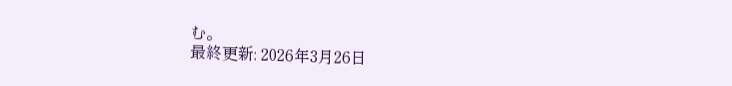む。
最終更新: 2026年3月26日